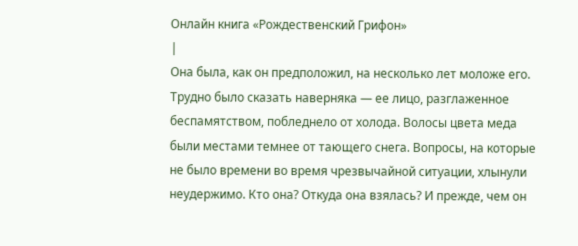Онлайн книга «Рождественский Грифон»
|
Она была, как он предположил, на несколько лет моложе его. Трудно было сказать наверняка — ее лицо, разглаженное беспамятством, побледнело от холода. Волосы цвета меда были местами темнее от тающего снега. Вопросы, на которые не было времени во время чрезвычайной ситуации, хлынули неудержимо. Кто она? Откуда она взялась? И прежде, чем он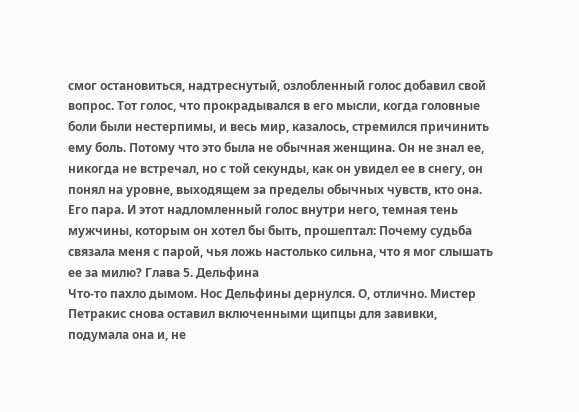смог остановиться, надтреснутый, озлобленный голос добавил свой вопрос. Тот голос, что прокрадывался в его мысли, когда головные боли были нестерпимы, и весь мир, казалось, стремился причинить ему боль. Потому что это была не обычная женщина. Он не знал ее, никогда не встречал, но с той секунды, как он увидел ее в снегу, он понял на уровне, выходящем за пределы обычных чувств, кто она. Его пара. И этот надломленный голос внутри него, темная тень мужчины, которым он хотел бы быть, прошептал: Почему судьба связала меня с парой, чья ложь настолько сильна, что я мог слышать ее за милю? Глава 5. Дельфина
Что-то пахло дымом. Нос Дельфины дернулся. О, отлично. Мистер Петракис снова оставил включенными щипцы для завивки, подумала она и, не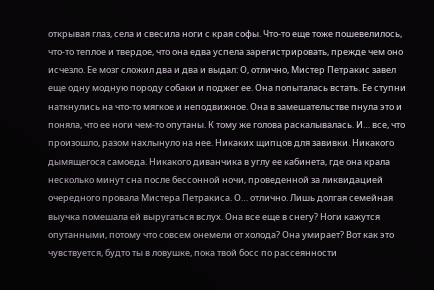открывая глаз, села и свесила ноги с края софы. Что-то еще тоже пошевелилось, что-то теплое и твердое, что она едва успела зарегистрировать, прежде чем оно исчезло. Ее мозг сложил два и два и выдал: О, отлично, Мистер Петракис завел еще одну модную породу собаки и поджег ее. Она попыталась встать. Ее ступни наткнулись на что-то мягкое и неподвижное. Она в замешательстве пнула это и поняла, что ее ноги чем-то опутаны. К тому же голова раскалывалась. И… все, что произошло, разом нахлынуло на нее. Никаких щипцов для завивки. Никакого дымящегося самоедa. Никакого диванчика в углу ее кабинета, где она крала несколько минут сна после бессонной ночи, проведенной за ликвидацией очередного провала Мистера Петракиса. О… отлично. Лишь долгая семейная выучка помешала ей выругаться вслух. Она все еще в снегу? Ноги кажутся опутанными, потому что совсем онемели от холода? Она умирает? Вот как это чувствуется, будто ты в ловушке, пока твой босс по рассеянности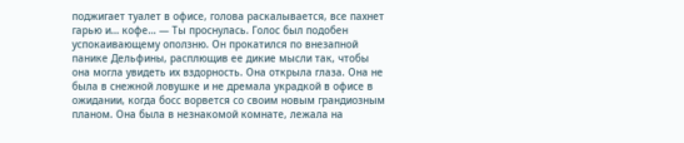поджигает туалет в офисе, голова раскалывается, все пахнет гарью и… кофе… — Ты проснулась. Голос был подобен успокаивающему оползню. Он прокатился по внезапной панике Дельфины, расплющив ее дикие мысли так, чтобы она могла увидеть их вздорность. Она открыла глаза. Она не была в снежной ловушке и не дремала украдкой в офисе в ожидании, когда босс ворвется со своим новым грандиозным планом. Она была в незнакомой комнате, лежала на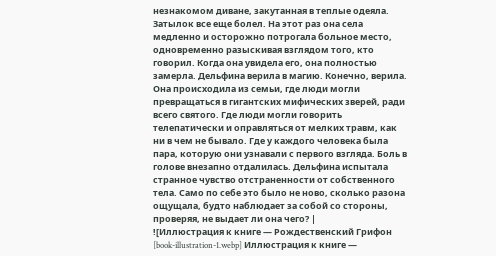незнакомом диване, закутанная в теплые одеяла. Затылок все еще болел. На этот раз она села медленно и осторожно потрогала больное место, одновременно разыскивая взглядом того, кто говорил. Когда она увидела его, она полностью замерла. Дельфина верила в магию. Конечно, верила. Она происходила из семьи, где люди могли превращаться в гигантских мифических зверей, ради всего святого. Где люди могли говорить телепатически и оправляться от мелких травм, как ни в чем не бывало. Где у каждого человека была пара, которую они узнавали с первого взгляда. Боль в голове внезапно отдалилась. Дельфина испытала странное чувство отстраненности от собственного тела. Само по себе это было не ново, сколько разона ощущала, будто наблюдает за собой со стороны, проверяя, не выдает ли она чего? |
![Иллюстрация к книге — Рождественский Грифон [book-illustration-1.webp] Иллюстрация к книге —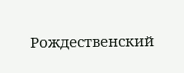Рождественский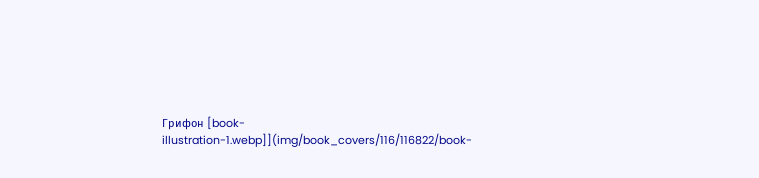Грифон [book-illustration-1.webp]](img/book_covers/116/116822/book-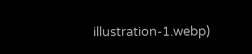illustration-1.webp)